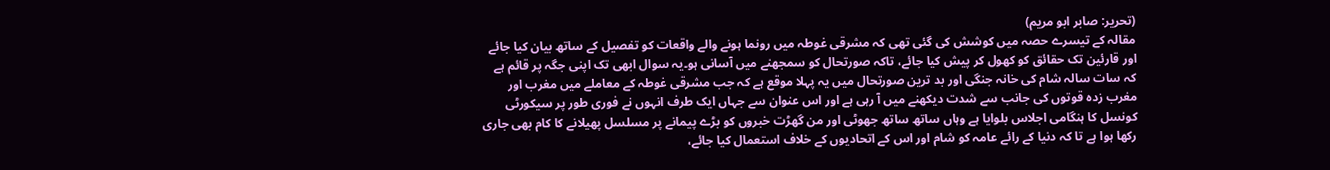(تحریر: صابر ابو مریم)
مقالہ کے تیسرے حصہ میں کوشش کی گئی تھی کہ مشرقی غوطہ میں رونما ہونے والے واقعات کو تفصیل کے ساتھ بیان کیا جائے اور قارئین تک حقائق کو کھول کر پیش کیا جائے، تاکہ صورتحال کو سمجھنے میں آسانی ہو۔یہ سوال ابھی تک اپنی جگہ پر قائم ہے کہ سات سالہ شام کی خانہ جنگی اور بد ترین صورتحال میں یہ پہلا موقع ہے کہ جب مشرقی غوطہ کے معاملے میں مغرب اور مغرب زدہ قوتوں کی جانب سے شدت دیکھنے میں آ رہی ہے اور اس عنوان سے جہاں ایک طرف انہوں نے فوری طور پر سیکورٹی کونسل کا ہنگامی اجلاس بلوایا ہے وہاں ساتھ ساتھ جھوٹی اور من گھڑت خبروں کو بڑے پیمانے پر مسلسل پھیلانے کا کام بھی جاری رکھا ہوا ہے تا کہ دنیا کے رائے عامہ کو شام اور اس کے اتحادیوں کے خلاف استعمال کیا جائے،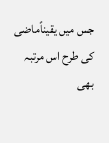جس میں یقیناًماضی کی طرح اس مرتبہ بھی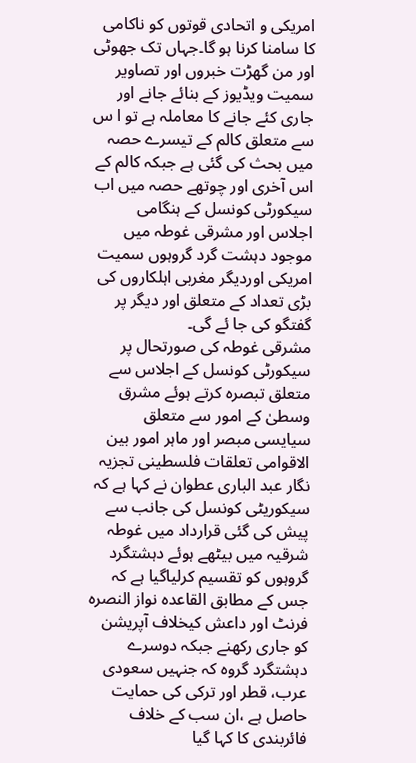امریکی و اتحادی قوتوں کو ناکامی کا سامنا کرنا ہو گا۔جہاں تک جھوٹی اور من گھڑت خبروں اور تصاویر سمیت ویڈیوز کے بنائے جانے اور جاری کئے جانے کا معاملہ ہے تو ا س سے متعلق کالم کے تیسرے حصہ میں بحث کی گئی ہے جبکہ کالم کے اس آخری اور چوتھے حصہ میں اب سیکورٹی کونسل کے ہنگامی اجلاس اور مشرقی غوطہ میں موجود دہشت گرد گروہوں سمیت امریکی اوردیگر مغربی اہلکاروں کی بڑی تعداد کے متعلق اور دیگر پر گفتگو کی جا ئے گی۔
مشرقی غوطہ کی صورتحال پر سیکورٹی کونسل کے اجلاس سے متعلق تبصرہ کرتے ہوئے مشرق وسطیٰ کے امور سے متعلق سیایسی مبصر اور ماہر امور بین الاقوامی تعلقات فلسطینی تجزیہ نگار عبد الباری عطوان نے کہا ہے کہ سیکوریٹی کونسل کی جانب سے پیش کی گئی قرارداد میں غوطہ شرقیہ میں بیٹھے ہوئے دہشتگرد گروہوں کو تقسیم کرلیاگیا ہے کہ جس کے مطابق القاعدہ نواز النصرہ فرنٹ اور داعش کیخلاف آپریشن کو جاری رکھنے جبکہ دوسرے دہشتگرد گروہ کہ جنہیں سعودی عرب، قطر اور ترکی کی حمایت حاصل ہے ،ان سب کے خلاف فائربندی کا کہا گیا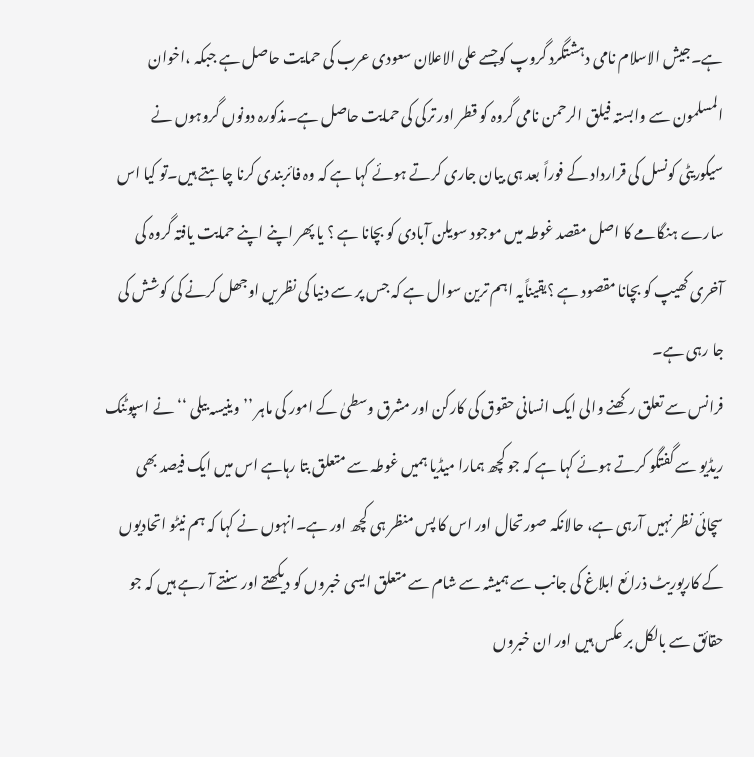ہے۔جیش الاسلام نامی دہشتگرد گروپ کوجسے علی الاعلان سعودی عرب کی حمایت حاصل ہے جبکہ ،اخوان المسلمون سے وابستہ فیلق الرحمن نامی گروہ کو قطر اور ترکی کی حمایت حاصل ہے۔مذکورہ دونوں گروہوں نے سیکوریٹی کونسل کی قرارداد کے فوراً بعد ہی بیان جاری کرتے ہوئے کہا ہے کہ وہ فائربندی کرنا چاہتے ہیں۔تو کیا اس سارے ہنگامے کا اصل مقصد غوطہ میں موجود سویلن آبادی کو بچانا ہے ؟ یا پھر اپنے اپنے حمایت یافتہ گروہ کی آخری کھیپ کو بچانا مقصود ہے ؟یقیناًیہ اہم ترین سوال ہے کہ جس پر سے دنیا کی نظریں اوجھل کرنے کی کوشش کی جا رہی ہے۔
فرانس سے تعلق رکھنے والی ایک انسانی حقوق کی کارکن اور مشرق وسطیٰ کے امور کی ماہر ’’وینیسہ بیلی ‘‘ نے اسپوٹنک ریڈیو سے گفتگو کرتے ہوئے کہا ہے کہ جو کچھ ہمارا میڈیا ہمیں غوطہ سے متعلق بتا رہاہے اس میں ایک فیصد بھی سچائی نظر نہیں آرہی ہے، حالانکہ صورتحال اور اس کا پس منظر ہی کچھ اور ہے۔انہوں نے کہا کہ ہم نیٹو اتحادیوں کے کارپوریٹ ذرائع ابلاغ کی جانب سے ہمیشہ سے شام سے متعلق ایسی خبروں کو دیکھتے اور سنتے آ رہے ہیں کہ جو حقائق سے بالکل بر عکس ہیں اور ان خبروں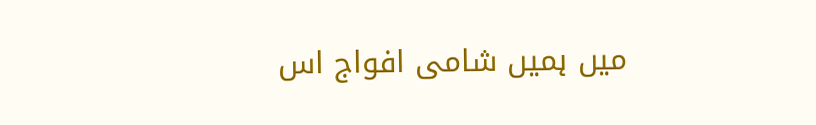میں ہمیں شامی افواج اس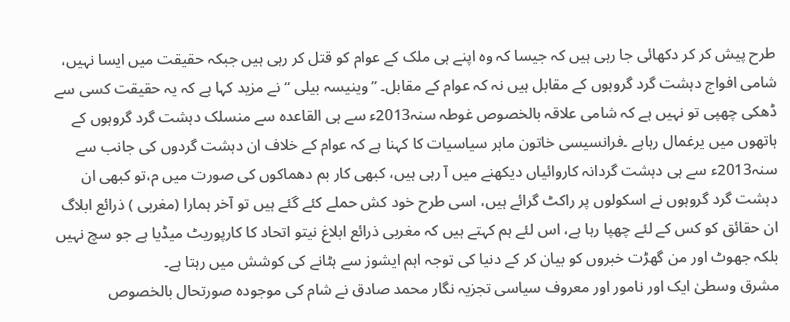طرح پیش کر کر دکھائی جا رہی ہیں کہ جیسا کہ وہ اپنے ہی ملک کے عوام کو قتل کر رہی ہیں جبکہ حقیقت میں ایسا نہیں، شامی افواج دہشت گرد گروہوں کے مقابل ہیں نہ کہ عوام کے مقابل۔ ’’وینیسہ بیلی ‘‘ نے مزید کہا ہے کہ یہ حقیقت کسی سے ڈھکی چھپی تو نہیں ہے کہ شامی علاقہ بالخصوص غوطہ سنہ2013ء سے ہی القاعدہ سے منسلک دہشت گرد گروہوں کے ہاتھوں میں یرغمال رہاہے ۔فرانسیسی خاتون ماہر سیاسیات کا کہنا ہے کہ عوام کے خلاف ان دہشت گردوں کی جانب سے سنہ2013ء سے ہی دہشت گردانہ کاروائیاں دیکھنے میں آ رہی ہیں، کبھی کار بم دھماکوں کی صورت میں م،تو کبھی ان دہشت گرد گروہوں نے اسکولوں پر راکٹ گرائے ہیں، اسی طرح خود کش حملے کئے گئے ہیں تو آخر ہمارا (مغربی ) ذرائع ابلاگ ان حقائق کو کس کے لئے چھپا رہا ہے، اس لئے ہم کہتے ہیں کہ مغربی ذرائع ابلاغ نیتو اتحاد کا کارپوریٹ میڈیا ہے جو سچ نہیں بلکہ جھوٹ اور من گھڑت خبروں کو بیان کر کے دنیا کی توجہ اہم ایشوز سے ہٹانے کی کوشش میں رہتا ہے۔
مشرق وسطیٰ ایک اور نامور اور معروف سیاسی تجزیہ نگار محمد صادق نے شام کی موجودہ صورتحال بالخصوص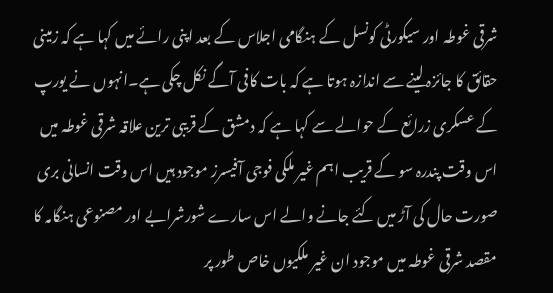شرقی غوطہ اور سیکورٹی کونسل کے ہنگامی اجلاس کے بعد اپنی رائے میں کہا ہے کہ زمینی حقائق کا جائزہ لینے سے اندازہ ہوتا ہے کہ بات کافی آگے نکل چکی ہے۔انہوں نے یورپ کے عسکری زرائع کے حوالے سے کہا ہے کہ دمشق کے قریبی ترین علاقہ شرقی غوطہ میں اس وقت پندرہ سو کے قریب اہم غیر ملکی فوجی آفیسرز موجود ہیں اس وقت انسانی بری صورت حال کی آڑ میں کئے جانے والے اس سارے شورشرابے اور مصنوعی ہنگامہ کا مقصد شرقی غوطہ میں موجود ان غیر ملکیوں خاص طور پر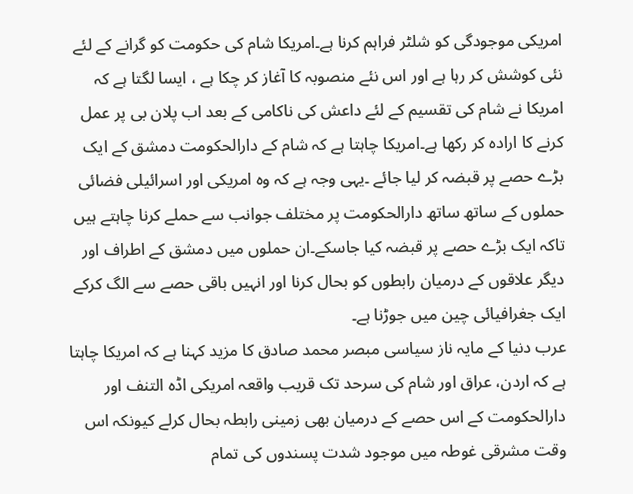امریکی موجودگی کو شلٹر فراہم کرنا ہے۔امریکا شام کی حکومت کو گرانے کے لئے نئی کوشش کر رہا ہے اور اس نئے منصوبہ کا آغاز کر چکا ہے ، ایسا لگتا ہے کہ امریکا نے شام کی تقسیم کے لئے داعش کی ناکامی کے بعد اب پلان بی پر عمل کرنے کا ارادہ کر رکھا ہے۔امریکا چاہتا ہے کہ شام کے دارالحکومت دمشق کے ایک بڑے حصے پر قبضہ کر لیا جائے ۔یہی وجہ ہے کہ وہ امریکی اور اسرائیلی فضائی حملوں کے ساتھ ساتھ دارالحکومت پر مختلف جوانب سے حملے کرنا چاہتے ہیں تاکہ ایک بڑے حصے پر قبضہ کیا جاسکے۔ان حملوں میں دمشق کے اطراف اور دیگر علاقوں کے درمیان رابطوں کو بحال کرنا اور انہیں باقی حصے سے الگ کرکے ایک جغرافیائی چین میں جوڑنا ہے۔
عرب دنیا کے مایہ ناز سیاسی مبصر محمد صادق کا مزید کہنا ہے کہ امریکا چاہتا ہے کہ اردن، عراق اور شام کی سرحد تک قریب واقعہ امریکی اڈہ التنف اور دارالحکومت کے اس حصے کے درمیان بھی زمینی رابطہ بحال کرلے کیونکہ اس وقت مشرقی غوطہ میں موجود شدت پسندوں کی تمام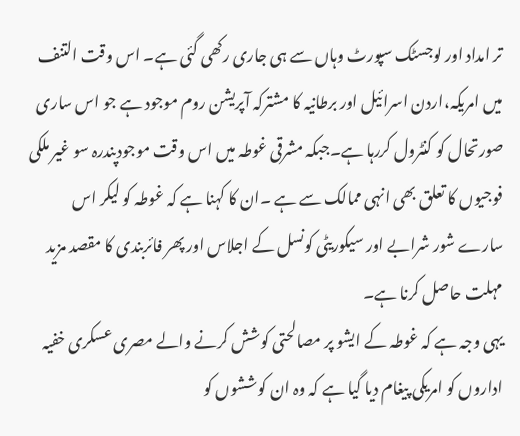تر امداد اور لوجسٹک سپورٹ وہاں سے ہی جاری رکھی گئی ہے۔ اس وقت التنف میں امریکہ،اردن اسرائیل اور برطانیہ کا مشترکہ آپریشن روم موجود ہے جو اس ساری صورتحال کو کنٹرول کررہا ہے۔جبکہ مشرقی غوطہ میں اس وقت موجودپندرہ سو غیر ملکی فوجیوں کا تعلق بھی انہی ممالک سے ہے ۔ان کا کہنا ہے کہ غوطہ کو لیکر اس سارے شور شرابے اور سیکوریٹی کونسل کے اجلاس اور پھر فائربندی کا مقصد مزید مہلت حاصل کرنا ہے۔
یہی وجہ ہے کہ غوطہ کے ایشو پر مصالحتی کوشش کرنے والے مصری عسکری خفیہ اداروں کو امریکی پیغام دیا گیا ہے کہ وہ ان کوششوں کو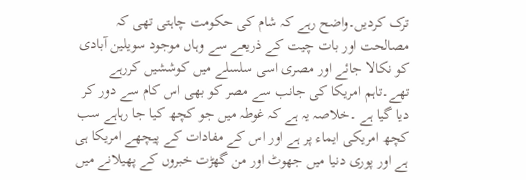ترک کردیں۔واضح رہے کہ شام کی حکومت چاہتی تھی کہ مصالحت اور بات چیت کے ذریعے سے وہاں موجود سویلین آبادی کو نکالا جائے اور مصری اسی سلسلے میں کوششیں کررہے تھے۔تاہم امریکا کی جانب سے مصر کو بھی اس کام سے دور کر دیا گیا ہے ۔خلاصہ یہ ہے کہ غوطہ میں جو کچھ کیا جا رہاہے سب کچھ امریکی ایماء پر ہے اور اس کے مفادات کے پیچھے امریکا ہی ہے اور پوری دنیا میں جھوٹ اور من گھڑت خبروں کے پھیلانے میں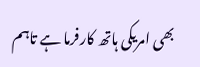بھی امریکی ہاتھ کارفرما ہے تاہم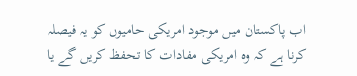اب پاکستان میں موجود امریکی حامیوں کو یہ فیصلہ کرنا ہے کہ وہ امریکی مفادات کا تحفظ کریں گے یا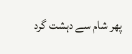پھر شام سے دہشت گرد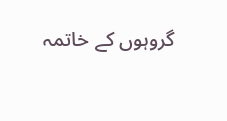گروہوں کے خاتمہ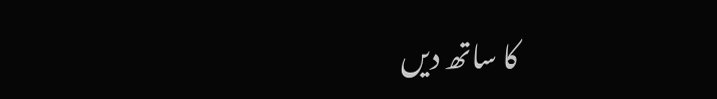کا ساتھ دیں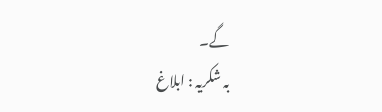گے۔
بہ شکریہ : ابلاغ